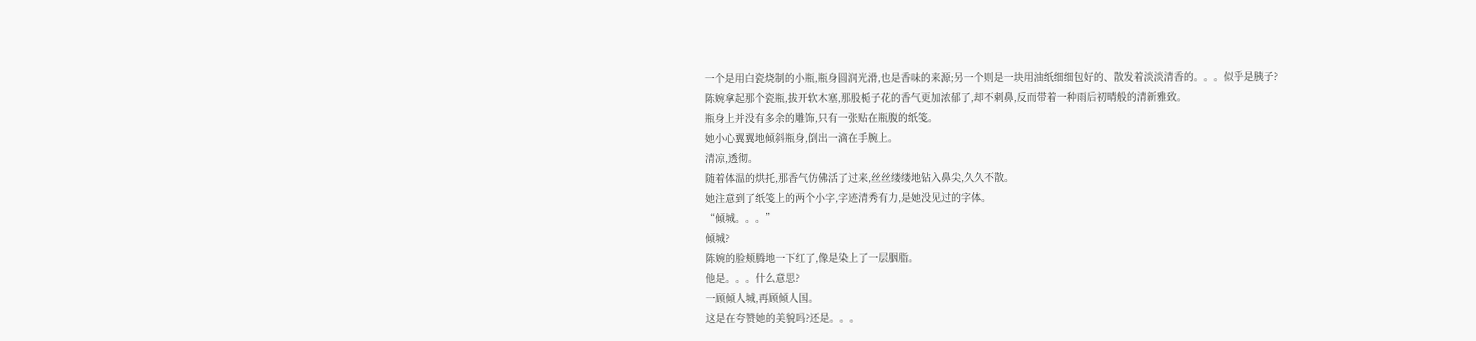一个是用白瓷烧制的小瓶,瓶身圆润光滑,也是香味的来源;另一个则是一块用油纸细细包好的、散发着淡淡清香的。。。似乎是胰子?
陈婉拿起那个瓷瓶,拔开软木塞,那股栀子花的香气更加浓郁了,却不刺鼻,反而带着一种雨后初晴般的清新雅致。
瓶身上并没有多余的雕饰,只有一张贴在瓶腹的纸笺。
她小心翼翼地倾斜瓶身,倒出一滴在手腕上。
清凉,透彻。
随着体温的烘托,那香气仿佛活了过来,丝丝缕缕地钻入鼻尖,久久不散。
她注意到了纸笺上的两个小字,字迹清秀有力,是她没见过的字体。
“倾城。。。”
倾城?
陈婉的脸颊腾地一下红了,像是染上了一层胭脂。
他是。。。什么意思?
一顾倾人城,再顾倾人国。
这是在夸赞她的美貌吗?还是。。。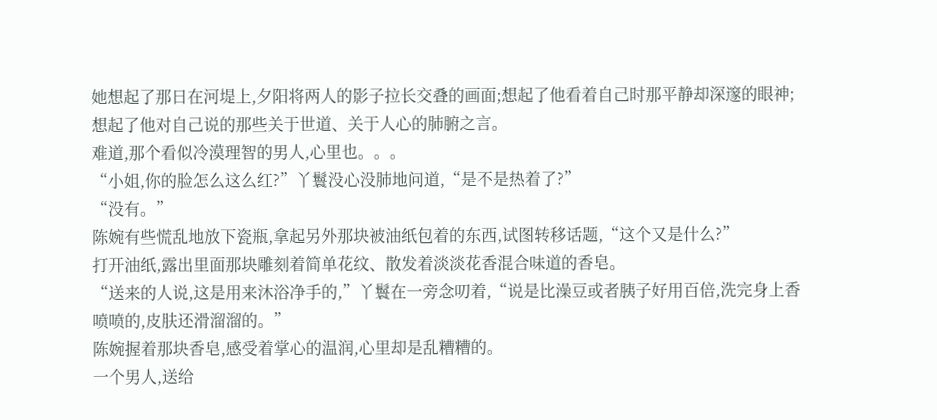她想起了那日在河堤上,夕阳将两人的影子拉长交叠的画面;想起了他看着自己时那平静却深邃的眼神;想起了他对自己说的那些关于世道、关于人心的肺腑之言。
难道,那个看似冷漠理智的男人,心里也。。。
“小姐,你的脸怎么这么红?”丫鬟没心没肺地问道,“是不是热着了?”
“没有。”
陈婉有些慌乱地放下瓷瓶,拿起另外那块被油纸包着的东西,试图转移话题,“这个又是什么?”
打开油纸,露出里面那块雕刻着简单花纹、散发着淡淡花香混合味道的香皂。
“送来的人说,这是用来沐浴净手的,”丫鬟在一旁念叨着,“说是比澡豆或者胰子好用百倍,洗完身上香喷喷的,皮肤还滑溜溜的。”
陈婉握着那块香皂,感受着掌心的温润,心里却是乱糟糟的。
一个男人,送给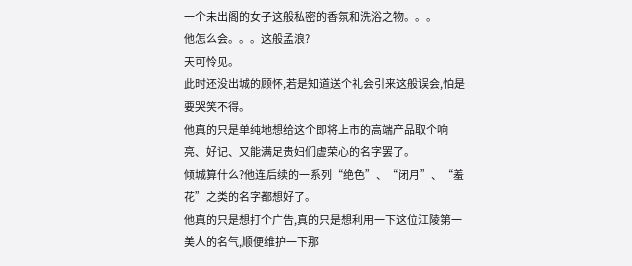一个未出阁的女子这般私密的香氛和洗浴之物。。。
他怎么会。。。这般孟浪?
天可怜见。
此时还没出城的顾怀,若是知道送个礼会引来这般误会,怕是要哭笑不得。
他真的只是单纯地想给这个即将上市的高端产品取个响亮、好记、又能满足贵妇们虚荣心的名字罢了。
倾城算什么?他连后续的一系列“绝色”、“闭月”、“羞花”之类的名字都想好了。
他真的只是想打个广告,真的只是想利用一下这位江陵第一美人的名气,顺便维护一下那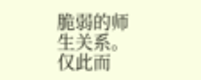脆弱的师生关系。
仅此而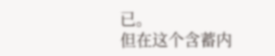已。
但在这个含蓄内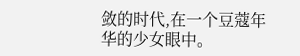敛的时代,在一个豆蔻年华的少女眼中。